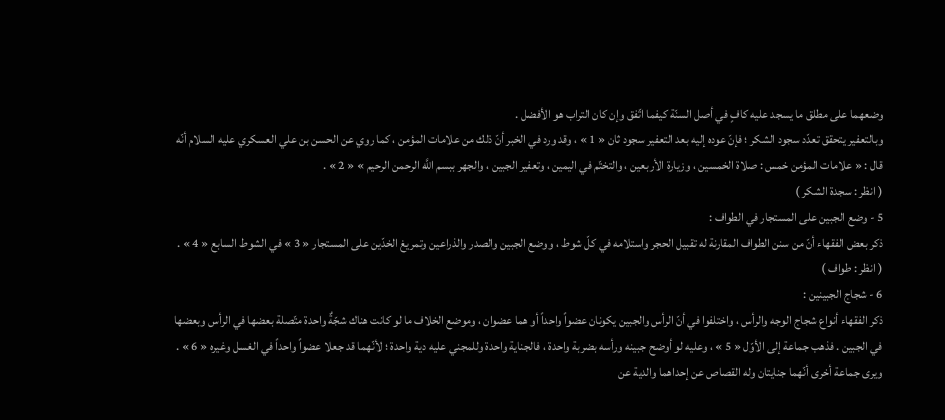وضعهما على مطلق ما يسجد عليه كافٍ في أصل السنّة كيفما اتّفق وإن كان التراب هو الأفضل .
وبالتعفير يتحقق تعدّد سجود الشكر ؛ فإنّ عوده إليه بعد التعفير سجود ثان « 1 » ، وقد ورد في الخبر أنّ ذلك من علامات المؤمن ، كما روي عن الحسن بن علي العسكري عليه السلام أنّه قال : « علامات المؤمن خمس : صلاة الخمسين ، وزيارة الأربعين ، والتختّم في اليمين ، وتعفير الجبين ، والجهر ببسم اللَّه الرحمن الرحيم » « 2 » .
( انظر : سجدة الشكر )
5 - وضع الجبين على المستجار في الطواف :
ذكر بعض الفقهاء أنّ من سنن الطواف المقارنة له تقبيل الحجر واستلامه في كلّ شوط ، ووضع الجبين والصدر والذراعين وتمريغ الخدّين على المستجار « 3 » في الشوط السابع « 4 » .
( انظر : طواف )
6 - شجاج الجبينين :
ذكر الفقهاء أنواع شجاج الوجه والرأس ، واختلفوا في أنّ الرأس والجبين يكونان عضواً واحداً أو هما عضوان ، وموضع الخلاف ما لو كانت هناك شجّةٌ واحدة متّصلة بعضها في الرأس وبعضها في الجبين . فذهب جماعة إلى الأوّل « 5 » ، وعليه لو أوضح جبينه ورأسه بضربة واحدة ، فالجناية واحدة وللمجني عليه دية واحدة ؛ لأنّهما قد جعلا عضواً واحداً في الغسل وغيره « 6 » .
ويرى جماعة أخرى أنّهما جنايتان وله القصاص عن إحداهما والدية عن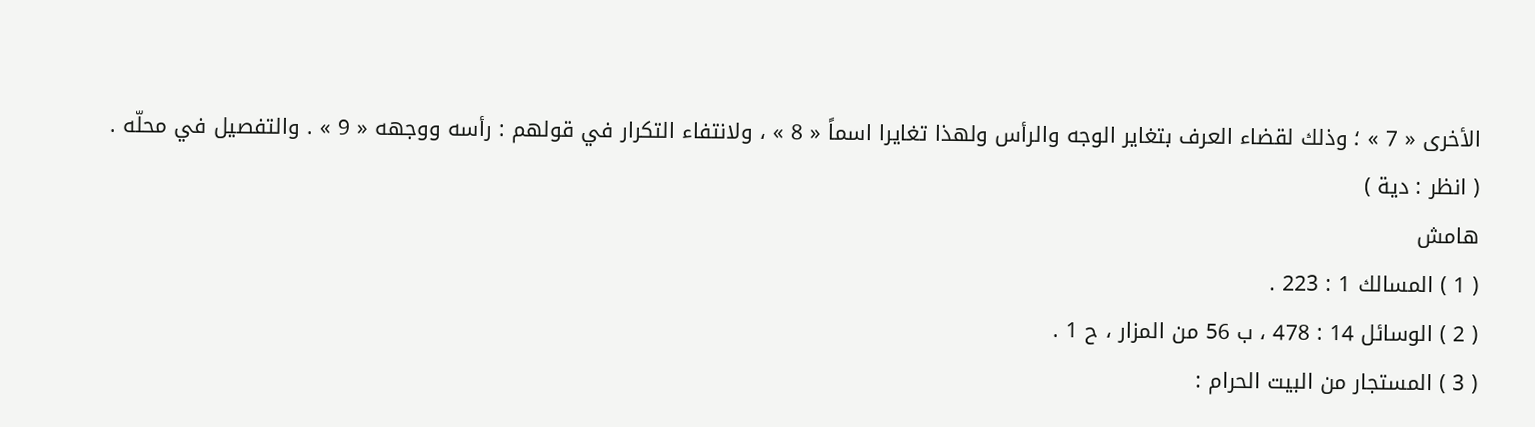الأخرى « 7 » ؛ وذلك لقضاء العرف بتغاير الوجه والرأس ولهذا تغايرا اسماً « 8 » ، ولانتفاء التكرار في قولهم : رأسه ووجهه « 9 » . والتفصيل في محلّه .
( انظر : دية )
هامش
( 1 ) المسالك 1 : 223 .
( 2 ) الوسائل 14 : 478 ، ب 56 من المزار ، ح 1 .
( 3 ) المستجار من البيت الحرام :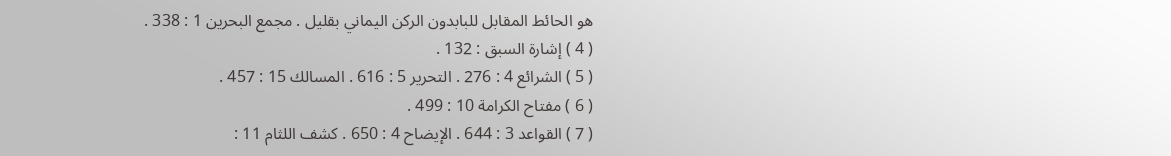هو الحائط المقابل للبابدون الركن اليماني بقليل . مجمع البحرين 1 : 338 .
( 4 ) إشارة السبق : 132 .
( 5 ) الشرائع 4 : 276 . التحرير 5 : 616 . المسالك 15 : 457 .
( 6 ) مفتاح الكرامة 10 : 499 .
( 7 ) القواعد 3 : 644 . الإيضاح 4 : 650 . كشف اللثام 11 :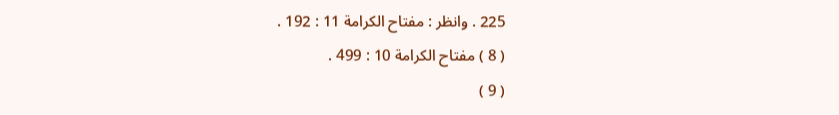225 . وانظر : مفتاح الكرامة 11 : 192 .
( 8 ) مفتاح الكرامة 10 : 499 .
( 9 )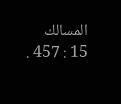المسالك 15 : 457 .